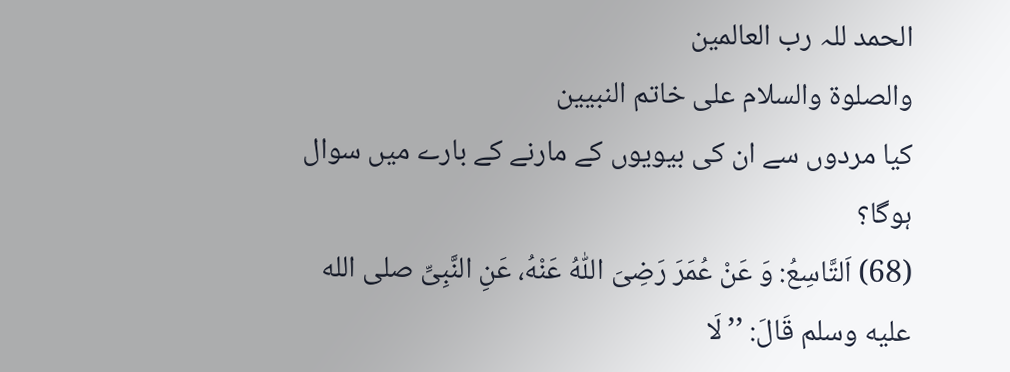الحمد للہ رب العالمین
والصلوۃ والسلام علی خاتم النبیین
کیا مردوں سے ان کی بیویوں کے مارنے کے بارے میں سوال ہوگا؟
(68) اَلتَّاسِعُ: وَ عَنْ عُمَرَ رَضِیَ اللّٰهُ عَنْهُ، عَنِ النَّبِیِّ صلى الله عليه وسلم قَالَ: ’’لَا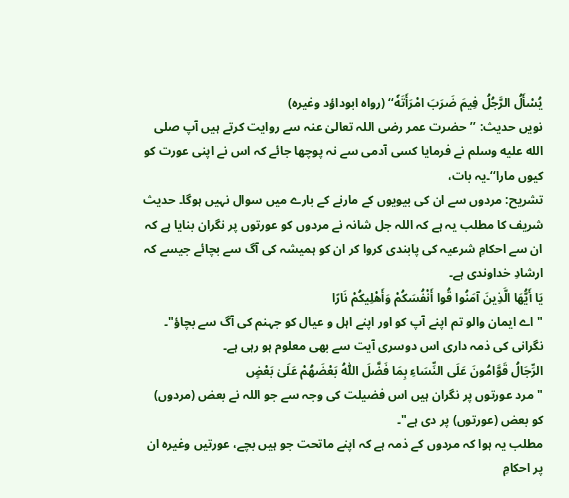یُسْأَلُ الرَّجُلُ فِیمَ ضَرَبَ امْرَأَتَهٗ‘‘ (رواه ابوداؤد وغيره)
نویں حدیث: ’’حضرت عمر رضی اللہ تعالیٰ عنہ سے روایت کرتے ہیں آپ صلى الله عليه وسلم نے فرمایا کسی آدمی سے نہ پوچھا جائے کہ اس نے اپنی عورت کو کیوں مارا‘‘۔یہ بات،
تشریح: مردوں سے ان کی بیویوں کے مارنے کے بارے میں سوال نہیں ہوگا۔ حدیث شریف کا مطلب یہ ہے کہ اللہ جل شانہ نے مردوں کو عورتوں پر نگران بنایا ہے کہ ان سے احکامِ شرعیہ کی پابندی کروا کر ان کو ہمیشہ کی آگ سے بچائے جیسے کہ ارشادِ خداوندی ہے۔
يَا أَيُّهَا الَّذِينَ آمَنُوا قُوا أَنْفُسَكُمْ وَأَهْلِيكُمْ نَارًا
"اے ایمان والو تم اپنے آپ کو اور اپنے اہل و عیال کو جہنم کی آگ سے بچاؤ"۔
نگرانی کی ذمہ داری اس دوسری آیت سے بھی معلوم ہو رہی ہے۔
الرِّجَالُ قَوَّامُونَ عَلَى النِّسَاءِ بِمَا فَضَّلَ اللّٰهُ بَعْضَهُمْ عَلَىٰ بَعْضٍ
"مرد عورتوں پر نگران ہیں اس فضیلت کی وجہ سے جو اللہ نے بعض (مردوں) کو بعض (عورتوں) پر دی ہے"۔
مطلب یہ ہوا کہ مردوں کے ذمہ ہے کہ اپنے ماتحت جو ہیں بچے، عورتیں وغیرہ ان پر احکامِ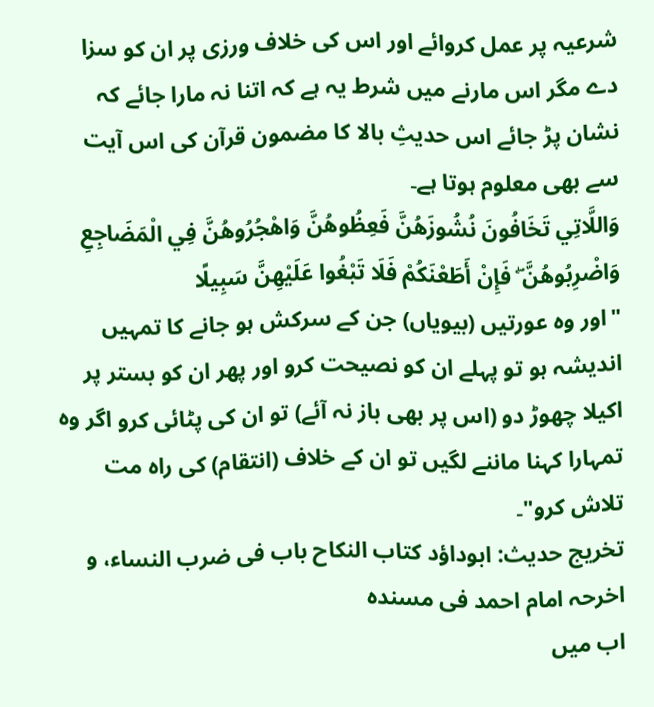شرعیہ پر عمل کروائے اور اس کی خلاف ورزی پر ان کو سزا دے مگر اس مارنے میں شرط یہ ہے کہ اتنا نہ مارا جائے کہ نشان پڑ جائے اس حدیثِ بالا کا مضمون قرآن کی اس آیت سے بھی معلوم ہوتا ہے۔
وَاللَّاتِي تَخَافُونَ نُشُوزَهُنَّ فَعِظُوهُنَّ وَاهْجُرُوهُنَّ فِي الْمَضَاجِعِ وَاضْرِبُوهُنَّ ۖ فَإِنْ أَطَعْنَكُمْ فَلَا تَبْغُوا عَلَيْهِنَّ سَبِيلًا
"اور وہ عورتیں (بیویاں) جن کے سرکش ہو جانے کا تمہیں اندیشہ ہو تو پہلے ان کو نصیحت کرو اور پھر ان کو بستر پر اکیلا چھوڑ دو (اس پر بھی باز نہ آئے) تو ان کی پٹائی کرو اگر وہ تمہارا کہنا ماننے لگیں تو ان کے خلاف (انتقام) کی راہ مت تلاش کرو"۔
تخریج حدیث: ابوداؤد کتاب النکاح باب فی ضرب النساء، و اخرحہ امام احمد فی مسندہ
اب میں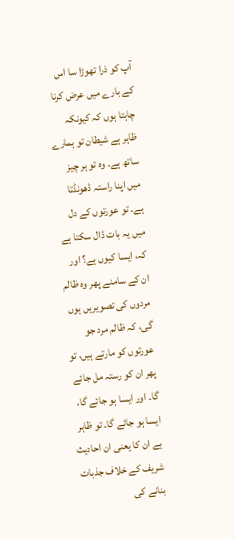آپ کو ذرا تھوڑا سا اس کے بارے میں عرض کرنا چاہتا ہوں کہ کیونکہ ظاہر ہے شیطان تو ہمارے ساتھ ہے۔ وہ تو ہر چیز میں اپنا راستہ ڈھونڈتا ہے۔ تو عورتوں کے دل میں یہ بات ڈال سکتا ہے کہ، ایسا کیوں ہے؟ اور ان کے سامنے پھر وہ ظالم مردوں کی تصویریں ہوں گی، کہ ظالم مرد جو عورتوں کو مارتے ہیں، تو پھر ان کو رستہ مل جائے گا۔ اور ایسا ہو جائے گا، ایسا ہو جائے گا۔ تو ظاہر ہے ان کا یعنی ان احادیث شریف کے خلاف جذبات بنانے کی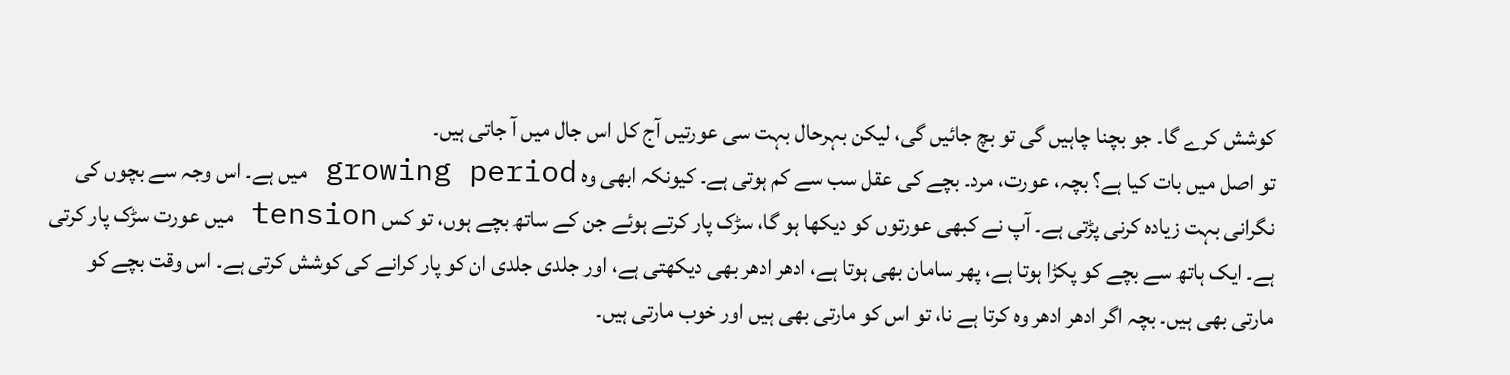کوشش کرے گا۔ جو بچنا چاہیں گی تو بچ جائیں گی، لیکن بہرحال بہت سی عورتیں آج کل اس جال میں آ جاتی ہیں۔
تو اصل میں بات کیا ہے؟ بچہ، عورت، مرد۔ بچے کی عقل سب سے کم ہوتی ہے۔ کیونکہ ابھی وہ growing period میں ہے۔ اس وجہ سے بچوں کی نگرانی بہت زیادہ کرنی پڑتی ہے۔ آپ نے کبھی عورتوں کو دیکھا ہو گا، سڑک پار کرتے ہوئے جن کے ساتھ بچے ہوں، تو کس tension میں عورت سڑک پار کرتی ہے۔ ایک ہاتھ سے بچے کو پکڑا ہوتا ہے، پھر سامان بھی ہوتا ہے، ادھر ادھر بھی دیکھتی ہے، اور جلدی جلدی ان کو پار کرانے کی کوشش کرتی ہے۔ اس وقت بچے کو مارتی بھی ہیں۔ بچہ اگر ادھر ادھر وہ کرتا ہے نا، تو اس کو مارتی بھی ہیں اور خوب مارتی ہیں۔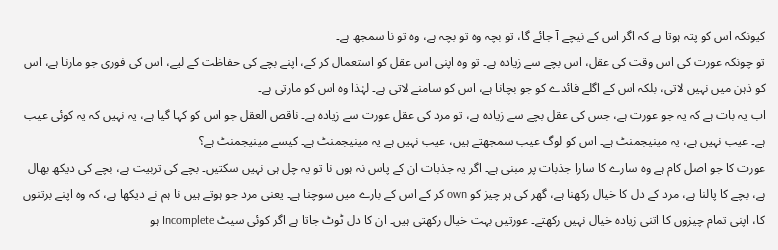کیونکہ اس کو پتہ ہوتا ہے کہ اگر اس کے نیچے آ جائے گا، تو بچہ وہ تو بچہ ہے، وہ تو نا سمجھ ہے۔
تو چونکہ عورت کی اس وقت کی عقل، اس بچے سے زیادہ ہے۔ تو وہ اپنی اس عقل کو استعمال کر کے، اپنے بچے کی حفاظت کے لیے، اس کی فوری جو مارنا ہے، اس کو ذہن میں نہیں لاتی، بلکہ اس کے اگلے فائدے کو جو بچانا ہے، اس کو سامنے لاتی ہے۔ لہٰذا وہ اس کو مارتی ہے۔
اب یہ بات ہے کہ یہ جو عورت ہے، جس کی عقل بچے سے زیادہ ہے، تو مرد کی عقل عورت سے زیادہ ہے۔ ناقص العقل جو اس کو کہا گیا ہے، یہ نہیں کہ یہ کوئی عیب ہے۔ عیب نہیں ہے، یہ مینیجمنٹ ہے۔ اس کو لوگ عیب سمجھتے ہیں، عیب نہیں ہے یہ مینیجمنٹ ہے۔ کیسے مینیجمنٹ ہے؟
عورت کا جو اصل کام ہے وہ سارے کا سارا جذبات پر مبنی ہے۔ اگر یہ جذبات ان کے پاس نہ ہوں نا تو یہ چل ہی نہیں سکتیں۔ بچے کی تربیت ہے، بچے کی دیکھ بھال ہے، بچے کا پالنا ہے، مرد کے دل کا خیال رکھنا ہے، گھر کی ہر چیز کو own کر کے اس کے بارے میں سوچنا ہے۔ یعنی مرد جو ہوتے ہیں نا ہم نے دیکھا ہے، کہ وہ اپنے برتنوں کا، اپنی تمام چیزوں کا اتنی زیادہ خیال نہیں رکھتے۔ عورتیں بہت خیال رکھتی ہیں۔ ان کا دل ٹوٹ جاتا ہے اگر کوئی سیٹ Incomplete ہو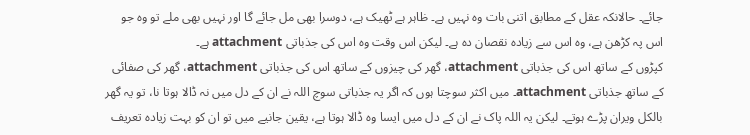جائے۔ حالانکہ عقل کے مطابق اتنی بات وہ نہیں ہے۔ ظاہر ہے ٹھیک ہے، دوسرا بھی مل جائے گا اور نہیں بھی ملے تو وہ جو اس پہ کڑھن ہے، وہ اس سے زیادہ نقصان دہ ہے۔ لیکن اس وقت وہ اس کی جذباتی attachment ہے۔
کپڑوں کے ساتھ اس کی جذباتی attachment، گھر کی چیزوں کے ساتھ اس کی جذباتی attachment، گھر کی صفائی کے ساتھ جذباتی attachment۔ میں اکثر سوچتا ہوں کہ اگر یہ جذباتی سوچ اللہ نے ان کے دل میں نہ ڈالا ہوتا نا، تو یہ گھر بالکل ویران پڑے ہوتے۔ لیکن یہ اللہ پاک نے ان کے دل میں ایسا وہ ڈالا ہوتا ہے، یقین جانیے میں تو ان کو بہت زیادہ تعریف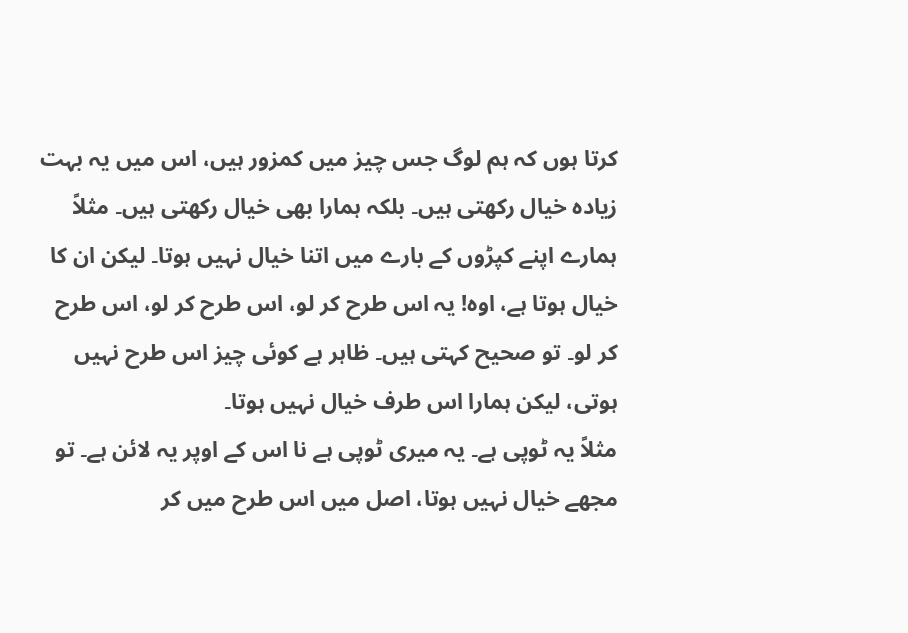کرتا ہوں کہ ہم لوگ جس چیز میں کمزور ہیں، اس میں یہ بہت زیادہ خیال رکھتی ہیں۔ بلکہ ہمارا بھی خیال رکھتی ہیں۔ مثلاً ہمارے اپنے کپڑوں کے بارے میں اتنا خیال نہیں ہوتا۔ لیکن ان کا خیال ہوتا ہے، اوہ! یہ اس طرح کر لو، اس طرح کر لو، اس طرح کر لو۔ تو صحیح کہتی ہیں۔ ظاہر ہے کوئی چیز اس طرح نہیں ہوتی، لیکن ہمارا اس طرف خیال نہیں ہوتا۔
مثلاً یہ ٹوپی ہے۔ یہ میری ٹوپی ہے نا اس کے اوپر یہ لائن ہے۔ تو مجھے خیال نہیں ہوتا، اصل میں اس طرح میں کر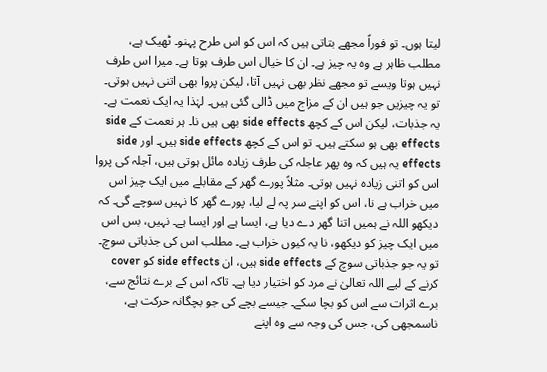لیتا ہوں۔ تو فوراً مجھے بتاتی ہیں کہ اس کو اس طرح پہنو۔ ٹھیک ہے، مطلب ظاہر ہے وہ یہ چیز ہے۔ ان کا خیال اس طرف ہوتا ہے۔ میرا اس طرف نہیں ہوتا ویسے تو مجھے نظر بھی نہیں آتا، لیکن پروا بھی اتنی نہیں ہوتی۔
تو یہ چیزیں جو ہیں ان کے مزاج میں ڈالی گئی ہیں۔ لہٰذا یہ ایک نعمت ہے۔ یہ جذبات، لیکن اس کے کچھ side effects بھی ہیں نا۔ ہر نعمت کے side effects بھی ہو سکتے ہیں۔ تو اس کے کچھ side effects ہیں۔ اور side effects یہ ہیں کہ وہ پھر عاجلہ کی طرف زیادہ مائل ہوتی ہیں، آجلہ کی پروا اس کو اتنی زیادہ نہیں ہوتی۔ مثلاً پورے گھر کے مقابلے میں ایک چیز اس میں خراب ہے نا، اس کو اپنے سر پہ لے لیا، پورے گھر کا نہیں سوچے گی۔ کہ دیکھو اللہ نے ہمیں اتنا گھر دے دیا ہے، ایسا ہے اور ایسا ہے۔ نہیں، بس اس میں ایک چیز کو دیکھو، نا یہ کیوں خراب ہے۔ مطلب اس کی جذباتی سوچ۔
تو یہ جو جذباتی سوچ کے side effects ہیں، ان side effects کو cover کرنے کے لیے اللہ تعالیٰ نے مرد کو اختیار دیا ہے۔ تاکہ اس کے برے نتائج سے، برے اثرات سے اس کو بچا سکے۔ جیسے بچے کی جو بچگانہ حرکت ہے، ناسمجھی کی، جس کی وجہ سے وہ اپنے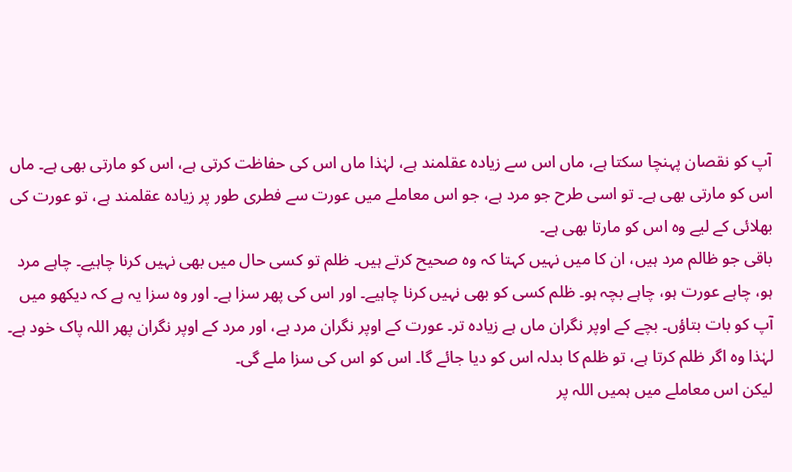آپ کو نقصان پہنچا سکتا ہے، ماں اس سے زیادہ عقلمند ہے، لہٰذا ماں اس کی حفاظت کرتی ہے، اس کو مارتی بھی ہے۔ ماں اس کو مارتی بھی ہے۔ تو اسی طرح جو مرد ہے، جو اس معاملے میں عورت سے فطری طور پر زیادہ عقلمند ہے، تو عورت کی بھلائی کے لیے وہ اس کو مارتا بھی ہے۔
باقی جو ظالم مرد ہیں، ان کا میں نہیں کہتا کہ وہ صحیح کرتے ہیں۔ ظلم تو کسی حال میں بھی نہیں کرنا چاہیے۔ چاہے مرد ہو، چاہے عورت ہو، چاہے بچہ ہو۔ ظلم کسی کو بھی نہیں کرنا چاہیے۔ اور اس کی پھر سزا ہے۔ اور وہ سزا یہ ہے کہ دیکھو میں آپ کو بات بتاؤں۔ بچے کے اوپر نگران ماں ہے زیادہ تر۔ عورت کے اوپر نگران مرد ہے، اور مرد کے اوپر نگران پھر اللہ پاک خود ہے۔ لہٰذا وہ اگر ظلم کرتا ہے، تو ظلم کا بدلہ اس کو دیا جائے گا۔ اس کو اس کی سزا ملے گی۔
لیکن اس معاملے میں ہمیں اللہ پر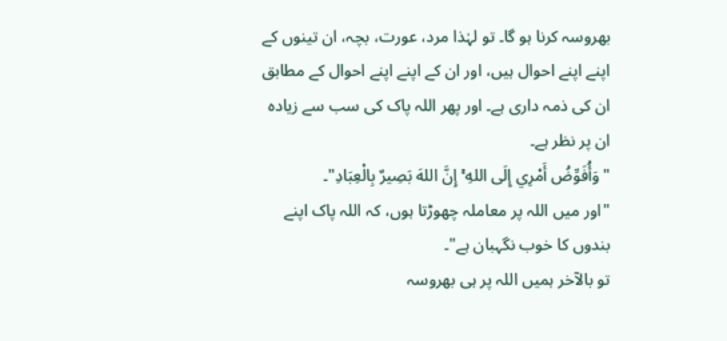بھروسہ کرنا ہو گا۔ تو لہٰذا مرد، عورت، بچہ، ان تینوں کے اپنے اپنے احوال ہیں، اور ان کے اپنے اپنے احوال کے مطابق ان کی ذمہ داری ہے۔ اور پھر اللہ پاک کی سب سے زیادہ ان پر نظر ہے۔
"وَأُفَوِّضُ أَمْرِي إِلَى اللهِ ۚ إِنَّ اللهَ بَصِيرٌ بِالْعِبَادِ"۔
"اور میں اللہ پر معاملہ چھوڑتا ہوں، کہ اللہ پاک اپنے بندوں کا خوب نگہبان ہے"۔
تو بالآخر ہمیں اللہ پر ہی بھروسہ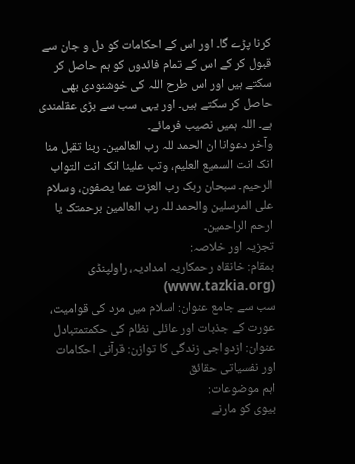کرنا پڑے گا۔ اور اس کے احکامات کو دل و جان سے قبول کر کے اس کے تمام فائدوں کو ہم حاصل کر سکتے ہیں اور اس طرح اللہ کی خوشنودی بھی حاصل کر سکتے ہیں۔ اور یہی سب سے بڑی عقلمندی ہے۔ اللہ ہمیں نصیب فرمائے۔
وآخر دعوانا ان الحمد للہ رب العالمین۔ ربنا تقبل منا انک انت السمیع العلیم، وتب علینا انک انت التواب الرحیم۔ سبحان ربک رب العزت عما یصفون، وسلام علی المرسلین والحمد للہ رب العالمین برحمتک یا ارحم الراحمین۔
تجزیہ اور خلاصہ:
بمقام: خانقاہ رحمکاریہ امدادیہ، راولپنڈی (www.tazkia.org)
سب سے جامع عنوان: اسلام میں مرد کی قوامیت، عورت کے جذبات اور عائلی نظام کی حکمتمتبادل عنوان: ازدواجی زندگی کا توازن: قرآنی احکامات اور نفسیاتی حقائق
اہم موضوعات:
بیوی کو مارنے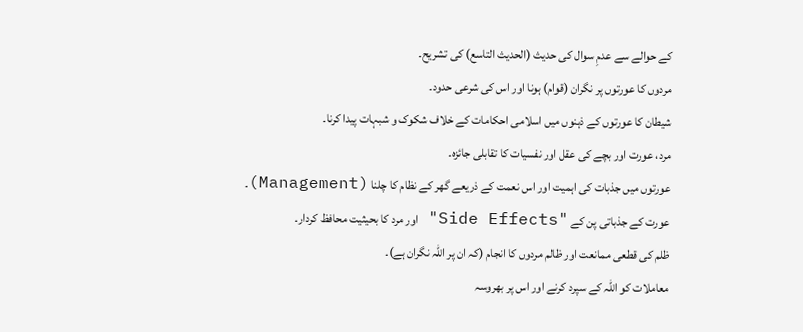کے حوالے سے عدمِ سوال کی حدیث (الحدیث التاسع) کی تشریح۔
مردوں کا عورتوں پر نگران (قوام) ہونا اور اس کی شرعی حدود۔
شیطان کا عورتوں کے ذہنوں میں اسلامی احکامات کے خلاف شکوک و شبہات پیدا کرنا۔
مرد، عورت اور بچے کی عقل اور نفسیات کا تقابلی جائزہ۔
عورتوں میں جذبات کی اہمیت اور اس نعمت کے ذریعے گھر کے نظام کا چلنا (Management)۔
عورت کے جذباتی پن کے "Side Effects" اور مرد کا بحیثیت محافظ کردار۔
ظلم کی قطعی ممانعت اور ظالم مردوں کا انجام (کہ ان پر اللہ نگران ہے)۔
معاملات کو اللہ کے سپرد کرنے اور اس پر بھروسہ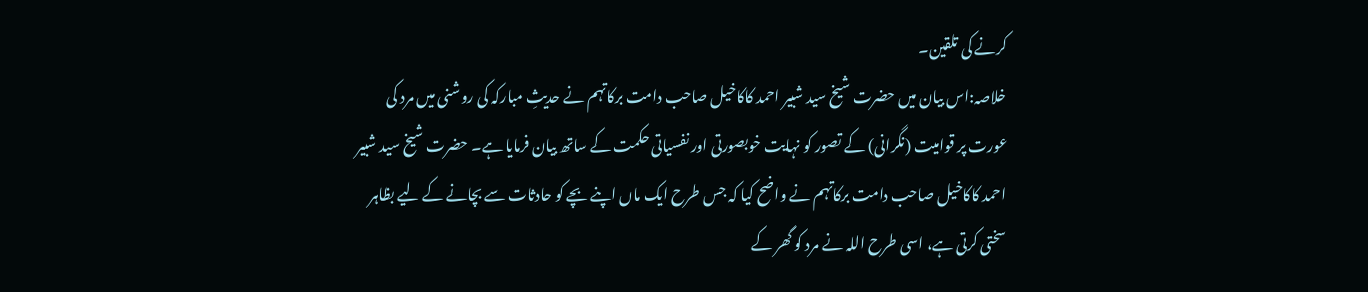کرنے کی تلقین۔
خلاصہ:اس بیان میں حضرت شیخ سید شبیر احمد کاکاخیل صاحب دامت برکاتہم نے حدیثِ مبارکہ کی روشنی میں مرد کی عورت پر قوامیت (نگرانی) کے تصور کو نہایت خوبصورتی اور نفسیاتی حکمت کے ساتھ بیان فرمایا ہے۔ حضرت شیخ سید شبیر احمد کاکاخیل صاحب دامت برکاتہم نے واضح کیا کہ جس طرح ایک ماں اپنے بچے کو حادثات سے بچانے کے لیے بظاہر سختی کرتی ہے، اسی طرح اللہ نے مرد کو گھر کے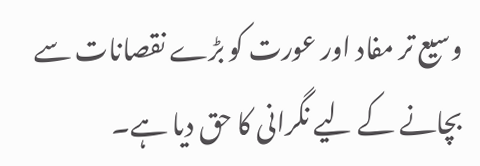وسیع تر مفاد اور عورت کو بڑے نقصانات سے بچانے کے لیے نگرانی کا حق دیا ہے۔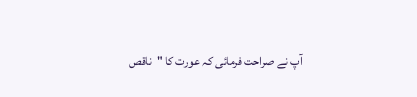آپ نے صراحت فرمائی کہ عورت کا "ناقص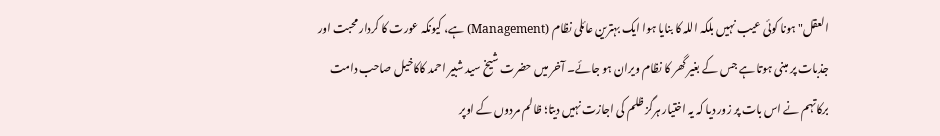العقل" ہونا کوئی عیب نہیں بلکہ اللہ کا بنایا ہوا ایک بہترین عائلی نظام (Management) ہے، کیونکہ عورت کا کردار محبت اور جذبات پر مبنی ہوتا ہے جس کے بغیر گھر کا نظام ویران ہو جائے۔ آخر میں حضرت شیخ سید شبیر احمد کاکاخیل صاحب دامت برکاتہم نے اس بات پر زور دیا کہ یہ اختیار ہرگز ظلم کی اجازت نہیں دیتا؛ ظالم مردوں کے اوپر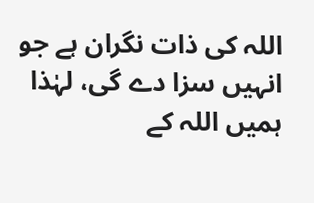اللہ کی ذات نگران ہے جو انہیں سزا دے گی، لہٰذا ہمیں اللہ کے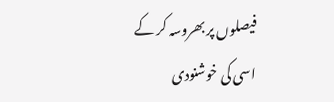فیصلوں پر بھروسہ کر کے اسی کی خوشنودی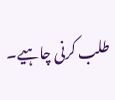طلب کرنی چاہیے۔